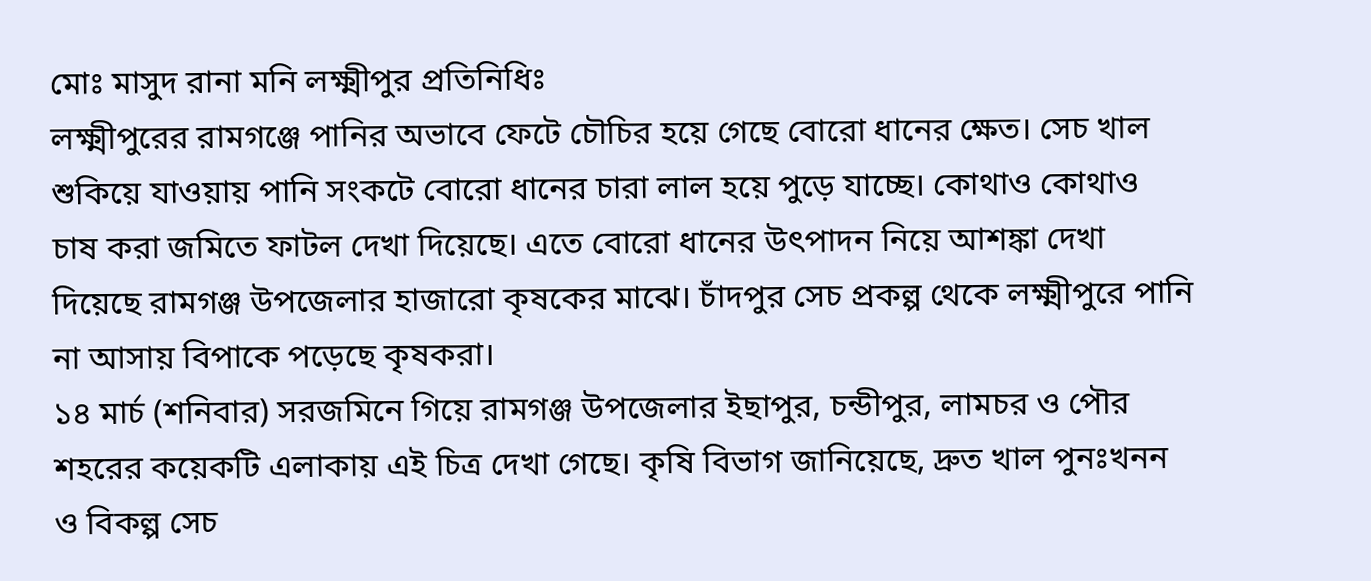মোঃ মাসুদ রানা মনি লক্ষ্মীপুর প্রতিনিধিঃ
লক্ষ্মীপুরের রামগঞ্জে পানির অভাবে ফেটে চৌচির হয়ে গেছে বোরো ধানের ক্ষেত। সেচ খাল শুকিয়ে যাওয়ায় পানি সংকটে বোরো ধানের চারা লাল হয়ে পুড়ে যাচ্ছে। কোথাও কোথাও চাষ করা জমিতে ফাটল দেখা দিয়েছে। এতে বোরো ধানের উৎপাদন নিয়ে আশঙ্কা দেখা দিয়েছে রামগঞ্জ উপজেলার হাজারো কৃষকের মাঝে। চাঁদপুর সেচ প্রকল্প থেকে লক্ষ্মীপুরে পানি না আসায় বিপাকে পড়েছে কৃষকরা।
১৪ মার্চ (শনিবার) সরজমিনে গিয়ে রামগঞ্জ উপজেলার ইছাপুর, চন্ডীপুর, লামচর ও পৌর শহরের কয়েকটি এলাকায় এই চিত্র দেখা গেছে। কৃষি বিভাগ জানিয়েছে, দ্রুত খাল পুনঃখনন ও বিকল্প সেচ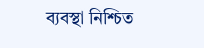ব্যবস্থা নিশ্চিত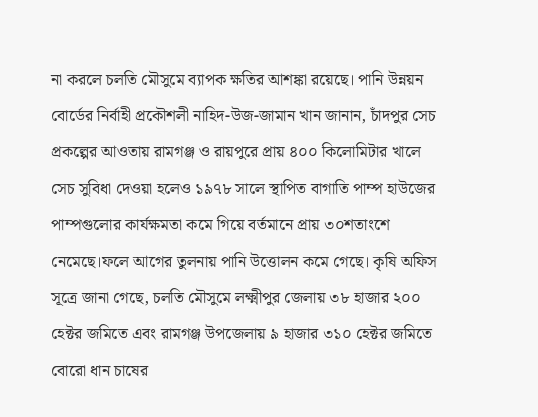না করলে চলতি মৌসুমে ব্যাপক ক্ষতির আশঙ্কা রয়েছে। পানি উন্নয়ন বোর্ডের নির্বাহী প্রকৌশলী নাহিদ-উজ-জামান খান জানান, চাঁদপুর সেচ প্রকল্পের আওতায় রামগঞ্জ ও রায়পুরে প্রায় ৪০০ কিলোমিটার খালে সেচ সুবিধা দেওয়া হলেও ১৯৭৮ সালে স্থাপিত বাগাতি পাম্প হাউজের পাম্পগুলোর কার্যক্ষমতা কমে গিয়ে বর্তমানে প্রায় ৩০শতাংশে নেমেছে।ফলে আগের তুলনায় পানি উত্তোলন কমে গেছে। কৃষি অফিস সূত্রে জানা গেছে, চলতি মৌসুমে লক্ষ্মীপুর জেলায় ৩৮ হাজার ২০০ হেক্টর জমিতে এবং রামগঞ্জ উপজেলায় ৯ হাজার ৩১০ হেক্টর জমিতে বোরো ধান চাষের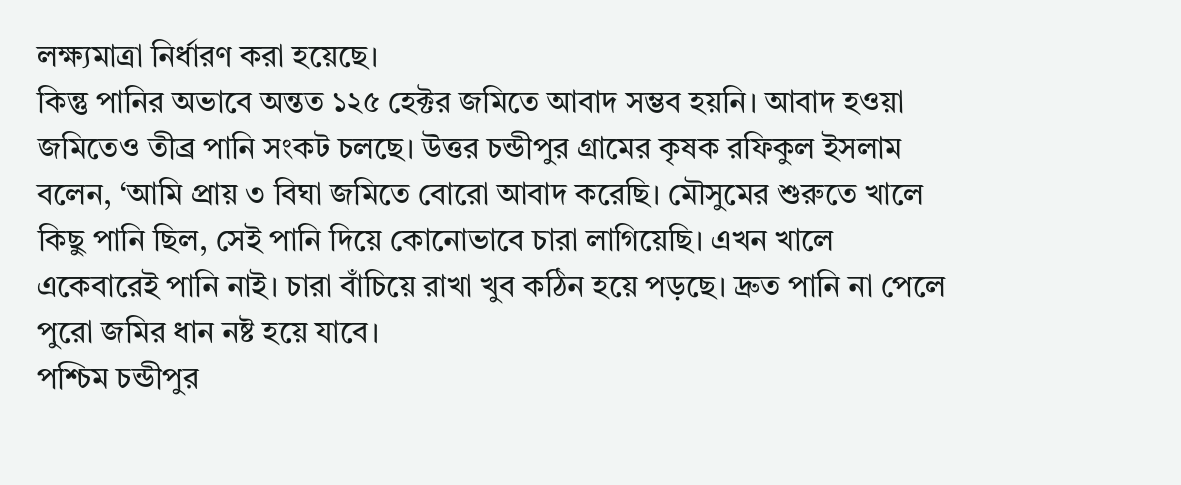লক্ষ্যমাত্রা নির্ধারণ করা হয়েছে।
কিন্তু পানির অভাবে অন্তত ১২৫ হেক্টর জমিতে আবাদ সম্ভব হয়নি। আবাদ হওয়া জমিতেও তীব্র পানি সংকট চলছে। উত্তর চন্ডীপুর গ্রামের কৃষক রফিকুল ইসলাম বলেন, ‘আমি প্রায় ৩ বিঘা জমিতে বোরো আবাদ করেছি। মৌসুমের শুরুতে খালে কিছু পানি ছিল, সেই পানি দিয়ে কোনোভাবে চারা লাগিয়েছি। এখন খালে একেবারেই পানি নাই। চারা বাঁচিয়ে রাখা খুব কঠিন হয়ে পড়ছে। দ্রুত পানি না পেলে পুরো জমির ধান নষ্ট হয়ে যাবে।
পশ্চিম চন্ডীপুর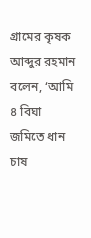গ্রামের কৃষক আব্দুর রহমান বলেন, ‘আমি ৪ বিঘা জমিতে ধান চাষ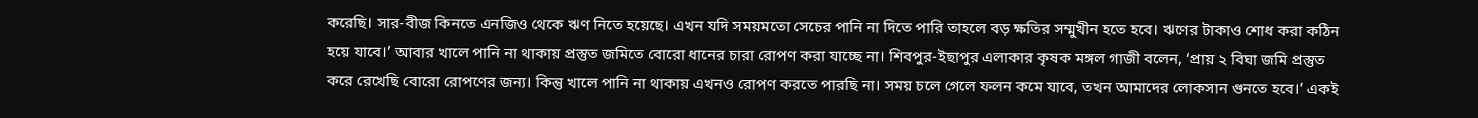করেছি। সার-বীজ কিনতে এনজিও থেকে ঋণ নিতে হয়েছে। এখন যদি সময়মতো সেচের পানি না দিতে পারি তাহলে বড় ক্ষতির সম্মুখীন হতে হবে। ঋণের টাকাও শোধ করা কঠিন হয়ে যাবে।’ আবার খালে পানি না থাকায় প্রস্তুত জমিতে বোরো ধানের চারা রোপণ করা যাচ্ছে না। শিবপুর-ইছাপুর এলাকার কৃষক মঙ্গল গাজী বলেন, ‘প্রায় ২ বিঘা জমি প্রস্তুত করে রেখেছি বোরো রোপণের জন্য। কিন্তু খালে পানি না থাকায় এখনও রোপণ করতে পারছি না। সময় চলে গেলে ফলন কমে যাবে, তখন আমাদের লোকসান গুনতে হবে।’ একই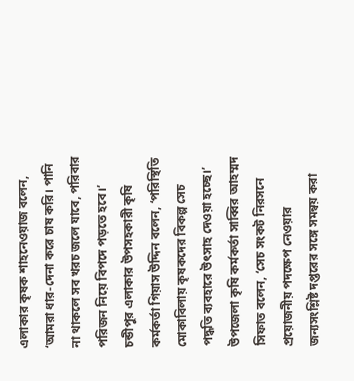এলাকার কৃষক শাহনেওয়াজ বলেন, ‘আমরা ধার-দেনা করে চাষ করি। পানি না থাকলে সব খরচ জলে যাবে, পরিবার পরিজন নিয়ে বিপদে পড়তে হবে।’
চন্ডীপুর এলাকার উপসহকারী কৃষি কর্মকর্তা গিয়াস উদ্দিন বলেন, ‘পরিস্থিতি মোকাবিলায় কৃষকদের বিকল্প সেচ পদ্ধতি ব্যবহারে উৎসাহ দেওয়া হচ্ছে।’
উপজেলা কৃষি কর্মকর্তা সাব্বির আহম্মদ সিফাত বলেন, ‘সেচ সংকট নিরসনে প্রয়োজনীয় পদক্ষেপ নেওয়ার জন্যসংশ্লিষ্ট দপ্তরের সঙ্গে সমন্বয় করা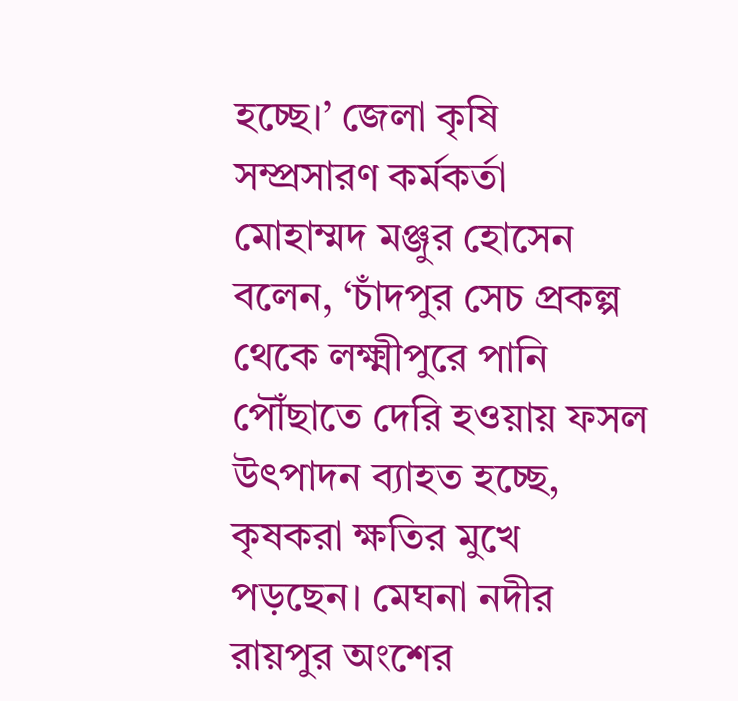হচ্ছে।’ জেলা কৃষি সম্প্রসারণ কর্মকর্তা মোহাম্মদ মঞ্জুর হোসেন বলেন, ‘চাঁদপুর সেচ প্রকল্প থেকে লক্ষ্মীপুরে পানি পৌঁছাতে দেরি হওয়ায় ফসল উৎপাদন ব্যাহত হচ্ছে, কৃষকরা ক্ষতির মুখে পড়ছেন। মেঘনা নদীর রায়পুর অংশের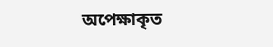অপেক্ষাকৃত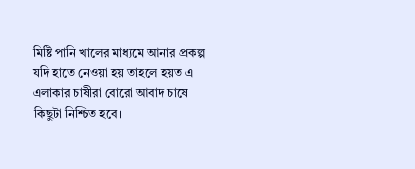মিষ্টি পানি খালের মাধ্যমে আনার প্রকল্প যদি হাতে নেওয়া হয় তাহলে হয়ত এ এলাকার চাষীরা বোরো আবাদ চাষে কিছুটা নিশ্চিত হবে।